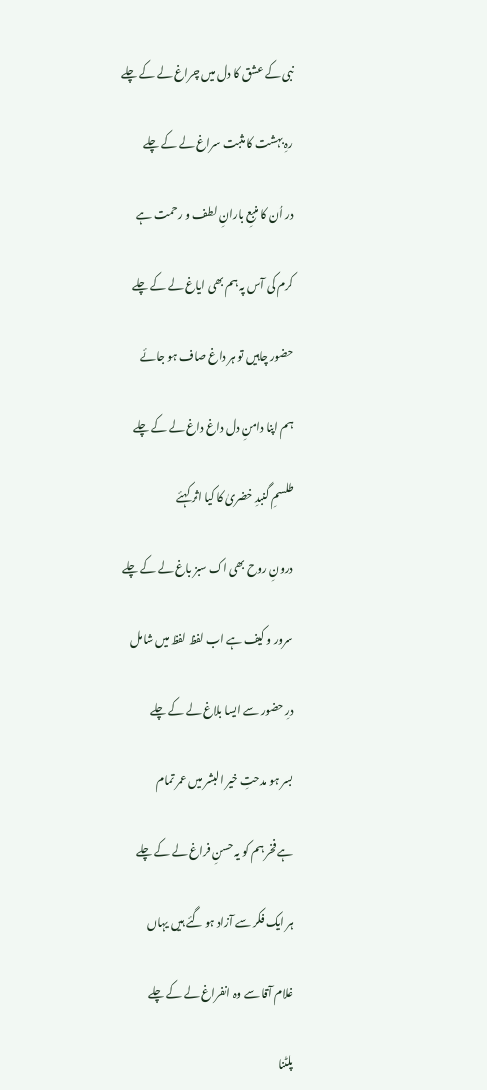نبی کے عشق کا دل میں چراغ لے کے چلے

رہِ بہشت کا مثبت سراغ لے کے چلے

در اُن کا منبعِ بارانِ لطف و رحمت ہے

کرم کی آس پہ ہم بھی ایاغ لے کے چلے

حضور چاہیں تو ہر داغ صاف ہو جائے

ہم اپنا دامنِ دل داغ داغ لے کے چلے

طلسمِ گنبدِ خضریٰ کا کیا اثر کہئے

درونِ روح بھی اک سبز باغ لے کے چلے

سرور و کیف ہے اب لفظ لفظ میں شامل

درِ حضور سے ایسا بلاغ لے کے چلے

بسر ہو مدحتِ خیر البشر میں عمر تمام

ہے فخر ہم کو یہ حسنِ فراغ لے کے چلے

ہر ایک فکر سے آزاد ہو گئے ہیں یہاں

غلام آقا سے وہ انفراغ لے کے چلے

پلٹنا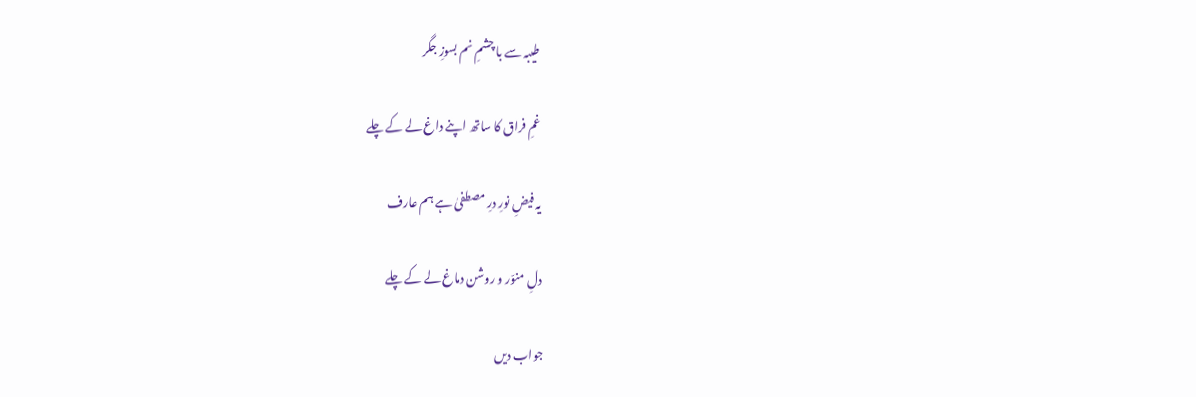طیبہ سے با چشمِ نم بسوزِ جگر

غمِ فراق کا ساتھ اپنے داغ لے کے چلے

یہ فیضِ نورِ درِ مصطفیٰ ہے ہم عارف

دلِ منوّر و روشن دماغ لے کے چلے

جواب دیں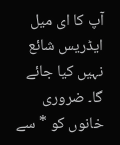آپ کا ای میل ایڈریس شائع نہیں کیا جائے گا۔ ضروری خانوں کو * سے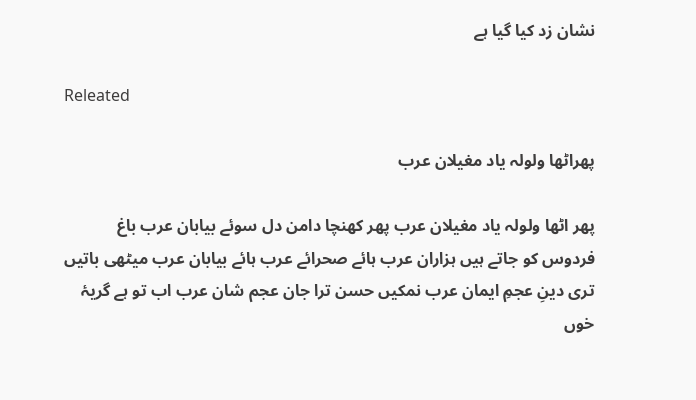نشان زد کیا گیا ہے

Releated

پھراٹھا ولولہ یاد مغیلان عرب

پھر اٹھا ولولہ یاد مغیلان عرب پھر کھنچا دامن دل سوئے بیابان عرب باغ فردوس کو جاتے ہیں ہزاران عرب ہائے صحرائے عرب ہائے بیابان عرب میٹھی باتیں تری دینِ عجمِ ایمان عرب نمکیں حسن ترا جان عجم شان عرب اب تو ہے گریۂ خوں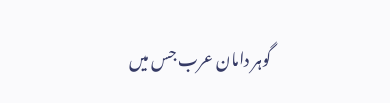گوہر دامان عرب جس میں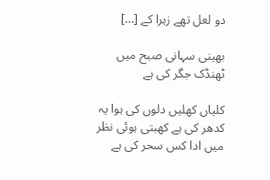دو لعل تھے زہرا کے […]

بھینی سہانی صبح میں ٹھنڈک جگر کی ہے

کلیاں کھلیں دلوں کی ہوا یہ کدھر کی ہے کھبتی ہوئی نظر میں ادا کس سحر کی ہے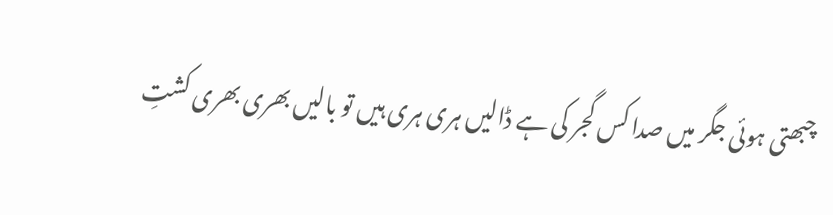چبھتی ہوئی جگر میں صدا کس گجر کی ہے ڈالیں ہری ہری ہیں تو بالیں بھری بھری کشتِ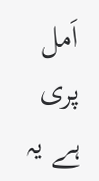اَمل پری ہے یہ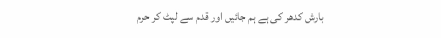بارش کدھر کی ہے ہم جائیں اور قدم سے لپٹ کر حرم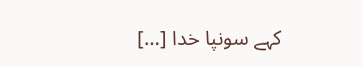کہے سونپا خدا […]